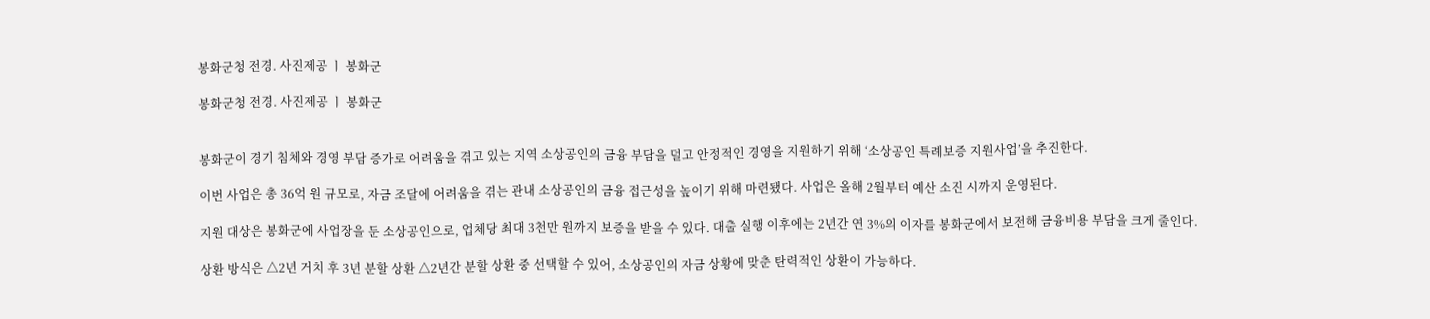봉화군청 전경. 사진제공 ㅣ 봉화군

봉화군청 전경. 사진제공 ㅣ 봉화군


봉화군이 경기 침체와 경영 부담 증가로 어려움을 겪고 있는 지역 소상공인의 금융 부담을 덜고 안정적인 경영을 지원하기 위해 ‘소상공인 특례보증 지원사업’을 추진한다.

이번 사업은 총 36억 원 규모로, 자금 조달에 어려움을 겪는 관내 소상공인의 금융 접근성을 높이기 위해 마련됐다. 사업은 올해 2월부터 예산 소진 시까지 운영된다.

지원 대상은 봉화군에 사업장을 둔 소상공인으로, 업체당 최대 3천만 원까지 보증을 받을 수 있다. 대출 실행 이후에는 2년간 연 3%의 이자를 봉화군에서 보전해 금융비용 부담을 크게 줄인다.

상환 방식은 △2년 거치 후 3년 분할 상환 △2년간 분할 상환 중 선택할 수 있어, 소상공인의 자금 상황에 맞춘 탄력적인 상환이 가능하다.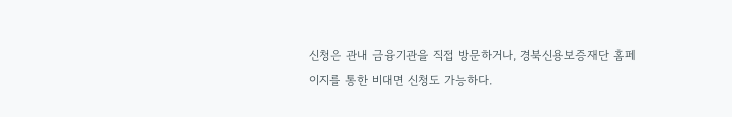신청은 관내 금융기관을 직접 방문하거나, 경북신용보증재단 홈페이지를 통한 비대면 신청도 가능하다.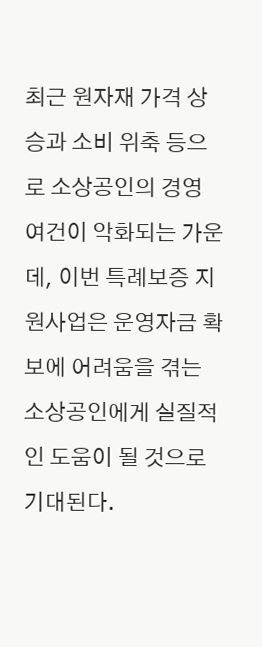최근 원자재 가격 상승과 소비 위축 등으로 소상공인의 경영 여건이 악화되는 가운데, 이번 특례보증 지원사업은 운영자금 확보에 어려움을 겪는 소상공인에게 실질적인 도움이 될 것으로 기대된다.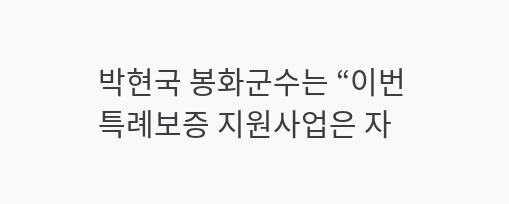박현국 봉화군수는 “이번 특례보증 지원사업은 자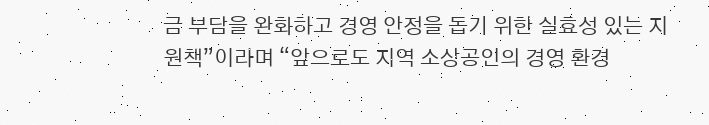금 부담을 완화하고 경영 안정을 돕기 위한 실효성 있는 지원책”이라며 “앞으로도 지역 소상공인의 경영 환경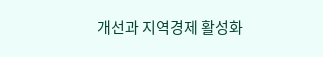개선과 지역경제 활성화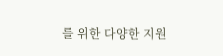를 위한 다양한 지원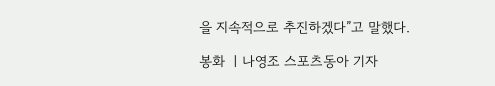을 지속적으로 추진하겠다”고 말했다.

봉화 ㅣ나영조 스포츠동아 기자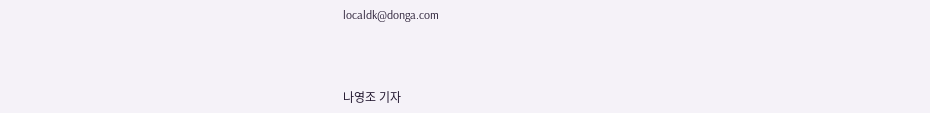localdk@donga.com



나영조 기자